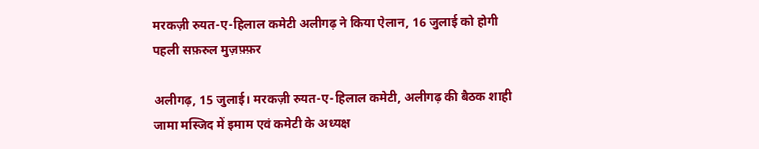मरकज़ी रुयत-ए-हिलाल कमेटी अलीगढ़ ने किया ऐलान, 16 जुलाई को होगी पहली सफ़रुल मुज़फ़्फ़र

अलीगढ़, 15 जुलाई। मरकज़ी रुयत-ए-हिलाल कमेटी, अलीगढ़ की बैठक शाही जामा मस्जिद में इमाम एवं कमेटी के अध्यक्ष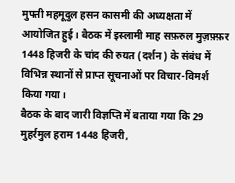मुफ्ती महमूदुल हसन कासमी की अध्यक्षता में आयोजित हुई। बैठक में इस्लामी माह सफ़रुल मुज़फ़्फ़र 1448 हिजरी के चांद की रुयत (दर्शन) के संबंध में विभिन्न स्थानों से प्राप्त सूचनाओं पर विचार-विमर्श किया गया।
बैठक के बाद जारी विज्ञप्ति में बताया गया कि 29 मुहर्रमुल हराम 1448 हिजरी,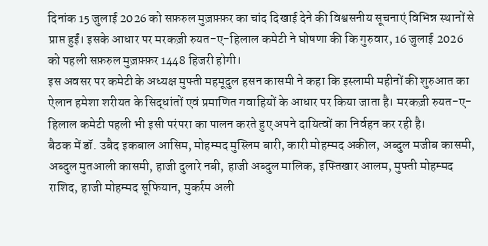दिनांक 15 जुलाई 2026 को सफ़रुल मुज़फ़्फ़र का चांद दिखाई देने की विश्वसनीय सूचनाएं विभिन्न स्थानों से प्राप्त हुईं। इसके आधार पर मरकज़ी रुयत-ए-हिलाल कमेटी ने घोषणा की कि गुरुवार, 16 जुलाई 2026 को पहली सफ़रुल मुज़फ़्फ़र 1448 हिजरी होगी।
इस अवसर पर कमेटी के अध्यक्ष मुफ्ती महमूदुल हसन कासमी ने कहा कि इस्लामी महीनों की शुरुआत का ऐलान हमेशा शरीयत के सिद्धांतों एवं प्रमाणित गवाहियों के आधार पर किया जाता है। मरकज़ी रुयत-ए-हिलाल कमेटी पहली भी इसी परंपरा का पालन करते हुए अपने दायित्वों का निर्वहन कर रही है।
बैठक में डॉ. उबैद इकबाल आसिम, मोहम्मद मुस्लिम बारी, कारी मोहम्मद अकील, अब्दुल मजीब कासमी, अब्दुल मुतआली कासमी, हाजी दुलारे नबी, हाजी अब्दुल मालिक, इफ्तिखार आलम, मुफ्ती मोहम्मद राशिद, हाजी मोहम्मद सूफियान, मुकर्रम अली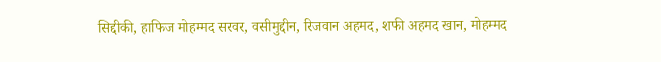सिद्दीकी, हाफिज मोहम्मद सरवर, वसीमुद्दीन, रिजवान अहमद, शफी अहमद खान, मोहम्मद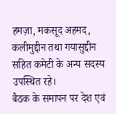हमज़ा, मकसूद अहमद, कलीमुद्दीन तथा गयासुद्दीन सहित कमेटी के अन्य सदस्य उपस्थित रहे।
बैठक के समापन पर देश एवं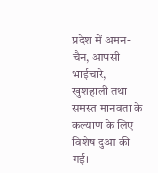प्रदेश में अमन-चैन, आपसी भाईचारे, खुशहाली तथा समस्त मानवता के कल्याण के लिए विशेष दुआ की गई।